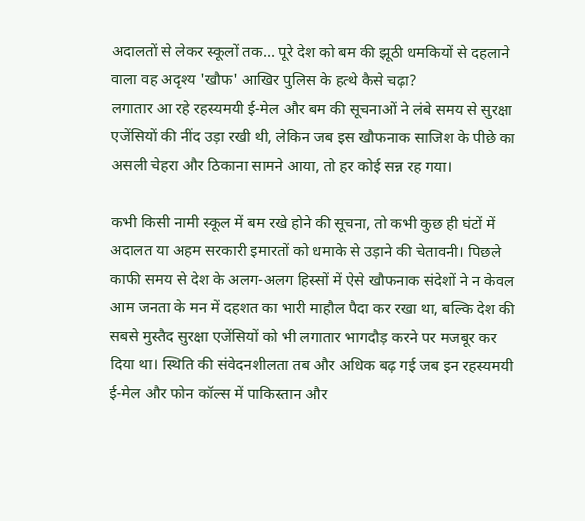अदालतों से लेकर स्कूलों तक... पूरे देश को बम की झूठी धमकियों से दहलाने वाला वह अदृश्य 'खौफ' आखिर पुलिस के हत्थे कैसे चढ़ा?
लगातार आ रहे रहस्यमयी ई-मेल और बम की सूचनाओं ने लंबे समय से सुरक्षा एजेंसियों की नींद उड़ा रखी थी, लेकिन जब इस खौफनाक साजिश के पीछे का असली चेहरा और ठिकाना सामने आया, तो हर कोई सन्न रह गया।

कभी किसी नामी स्कूल में बम रखे होने की सूचना, तो कभी कुछ ही घंटों में अदालत या अहम सरकारी इमारतों को धमाके से उड़ाने की चेतावनी। पिछले काफी समय से देश के अलग-अलग हिस्सों में ऐसे खौफनाक संदेशों ने न केवल आम जनता के मन में दहशत का भारी माहौल पैदा कर रखा था, बल्कि देश की सबसे मुस्तैद सुरक्षा एजेंसियों को भी लगातार भागदौड़ करने पर मजबूर कर दिया था। स्थिति की संवेदनशीलता तब और अधिक बढ़ गई जब इन रहस्यमयी ई-मेल और फोन कॉल्स में पाकिस्तान और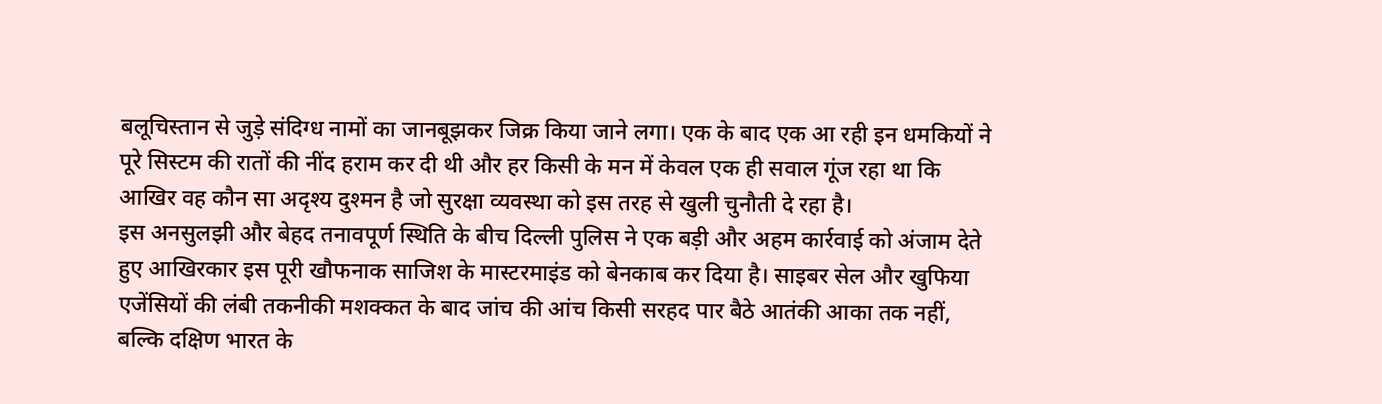बलूचिस्तान से जुड़े संदिग्ध नामों का जानबूझकर जिक्र किया जाने लगा। एक के बाद एक आ रही इन धमकियों ने पूरे सिस्टम की रातों की नींद हराम कर दी थी और हर किसी के मन में केवल एक ही सवाल गूंज रहा था कि आखिर वह कौन सा अदृश्य दुश्मन है जो सुरक्षा व्यवस्था को इस तरह से खुली चुनौती दे रहा है।
इस अनसुलझी और बेहद तनावपूर्ण स्थिति के बीच दिल्ली पुलिस ने एक बड़ी और अहम कार्रवाई को अंजाम देते हुए आखिरकार इस पूरी खौफनाक साजिश के मास्टरमाइंड को बेनकाब कर दिया है। साइबर सेल और खुफिया एजेंसियों की लंबी तकनीकी मशक्कत के बाद जांच की आंच किसी सरहद पार बैठे आतंकी आका तक नहीं, बल्कि दक्षिण भारत के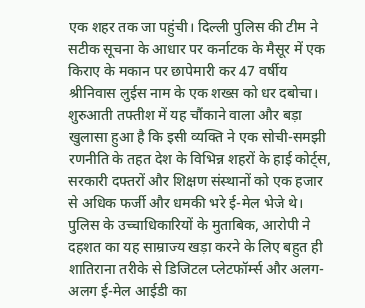एक शहर तक जा पहुंची। दिल्ली पुलिस की टीम ने सटीक सूचना के आधार पर कर्नाटक के मैसूर में एक किराए के मकान पर छापेमारी कर 47 वर्षीय श्रीनिवास लुईस नाम के एक शख्स को धर दबोचा। शुरुआती तफ्तीश में यह चौंकाने वाला और बड़ा खुलासा हुआ है कि इसी व्यक्ति ने एक सोची-समझी रणनीति के तहत देश के विभिन्न शहरों के हाई कोर्ट्स, सरकारी दफ्तरों और शिक्षण संस्थानों को एक हजार से अधिक फर्जी और धमकी भरे ई-मेल भेजे थे।
पुलिस के उच्चाधिकारियों के मुताबिक, आरोपी ने दहशत का यह साम्राज्य खड़ा करने के लिए बहुत ही शातिराना तरीके से डिजिटल प्लेटफॉर्म्स और अलग-अलग ई-मेल आईडी का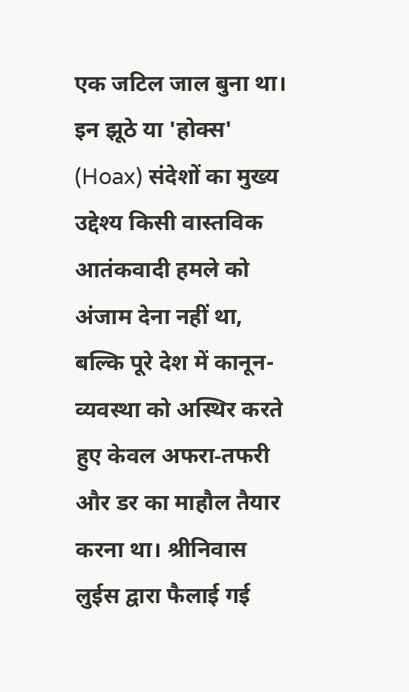एक जटिल जाल बुना था। इन झूठे या 'होक्स' (Hoax) संदेशों का मुख्य उद्देश्य किसी वास्तविक आतंकवादी हमले को अंजाम देना नहीं था, बल्कि पूरे देश में कानून-व्यवस्था को अस्थिर करते हुए केवल अफरा‑तफरी और डर का माहौल तैयार करना था। श्रीनिवास लुईस द्वारा फैलाई गई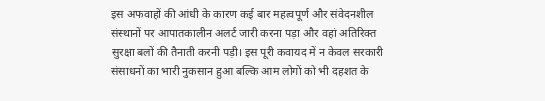इस अफवाहों की आंधी के कारण कई बार महत्वपूर्ण और संवेदनशील संस्थानों पर आपातकालीन अलर्ट जारी करना पड़ा और वहां अतिरिक्त सुरक्षा बलों की तैनाती करनी पड़ी। इस पूरी कवायद में न केवल सरकारी संसाधनों का भारी नुकसान हुआ बल्कि आम लोगों को भी दहशत के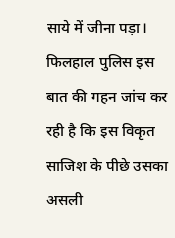साये में जीना पड़ा। फिलहाल पुलिस इस बात की गहन जांच कर रही है कि इस विकृत साजिश के पीछे उसका असली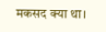मकसद क्या था।